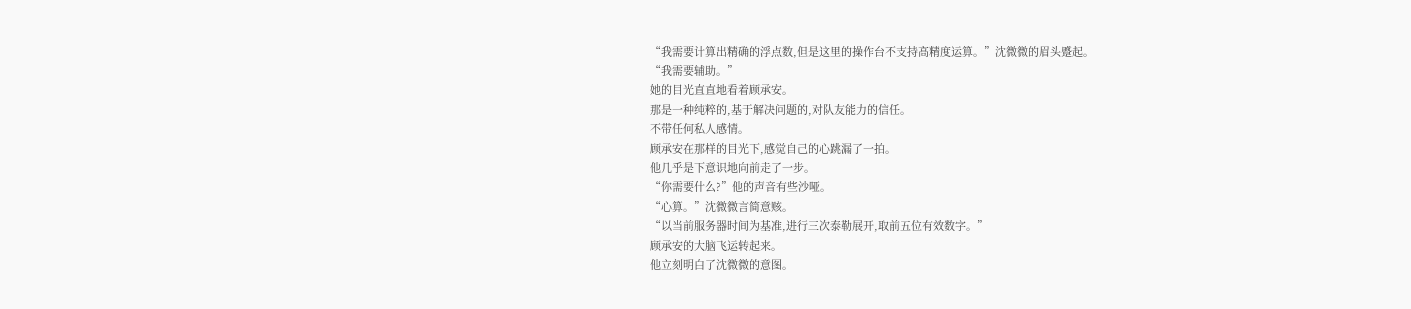“我需要计算出精确的浮点数,但是这里的操作台不支持高精度运算。”沈微微的眉头蹙起。
“我需要辅助。”
她的目光直直地看着顾承安。
那是一种纯粹的,基于解决问题的,对队友能力的信任。
不带任何私人感情。
顾承安在那样的目光下,感觉自己的心跳漏了一拍。
他几乎是下意识地向前走了一步。
“你需要什么?”他的声音有些沙哑。
“心算。”沈微微言简意赅。
“以当前服务器时间为基准,进行三次泰勒展开,取前五位有效数字。”
顾承安的大脑飞运转起来。
他立刻明白了沈微微的意图。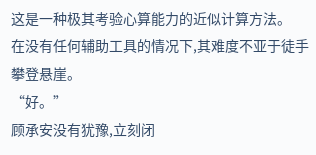这是一种极其考验心算能力的近似计算方法。
在没有任何辅助工具的情况下,其难度不亚于徒手攀登悬崖。
“好。”
顾承安没有犹豫,立刻闭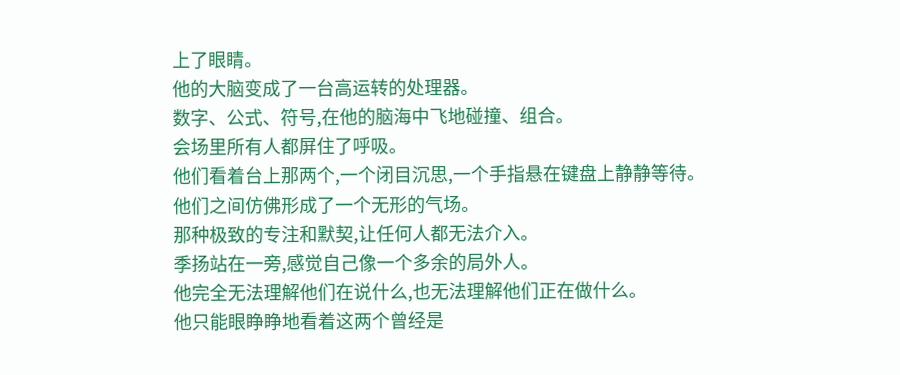上了眼睛。
他的大脑变成了一台高运转的处理器。
数字、公式、符号,在他的脑海中飞地碰撞、组合。
会场里所有人都屏住了呼吸。
他们看着台上那两个,一个闭目沉思,一个手指悬在键盘上静静等待。
他们之间仿佛形成了一个无形的气场。
那种极致的专注和默契,让任何人都无法介入。
季扬站在一旁,感觉自己像一个多余的局外人。
他完全无法理解他们在说什么,也无法理解他们正在做什么。
他只能眼睁睁地看着这两个曾经是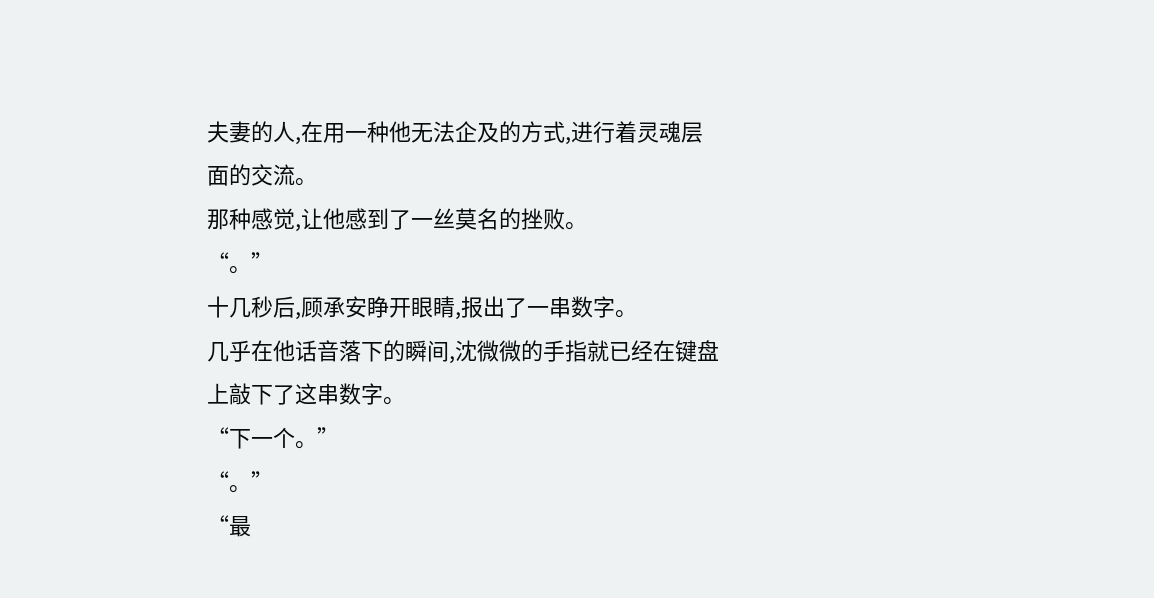夫妻的人,在用一种他无法企及的方式,进行着灵魂层面的交流。
那种感觉,让他感到了一丝莫名的挫败。
“。”
十几秒后,顾承安睁开眼睛,报出了一串数字。
几乎在他话音落下的瞬间,沈微微的手指就已经在键盘上敲下了这串数字。
“下一个。”
“。”
“最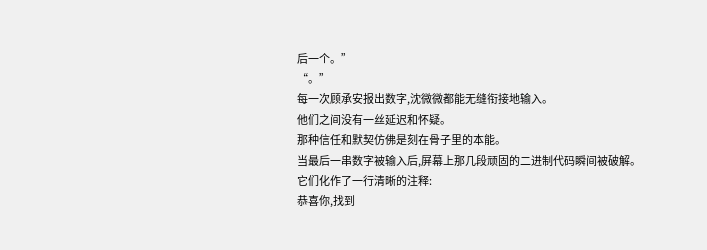后一个。”
“。”
每一次顾承安报出数字,沈微微都能无缝衔接地输入。
他们之间没有一丝延迟和怀疑。
那种信任和默契仿佛是刻在骨子里的本能。
当最后一串数字被输入后,屏幕上那几段顽固的二进制代码瞬间被破解。
它们化作了一行清晰的注释:
恭喜你,找到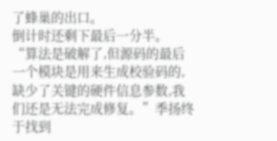了蜂巢的出口。
倒计时还剩下最后一分半。
“算法是破解了,但源码的最后一个模块是用来生成校验码的,缺少了关键的硬件信息参数,我们还是无法完成修复。”季扬终于找到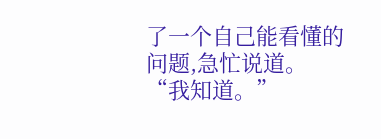了一个自己能看懂的问题,急忙说道。
“我知道。”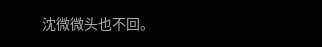沈微微头也不回。